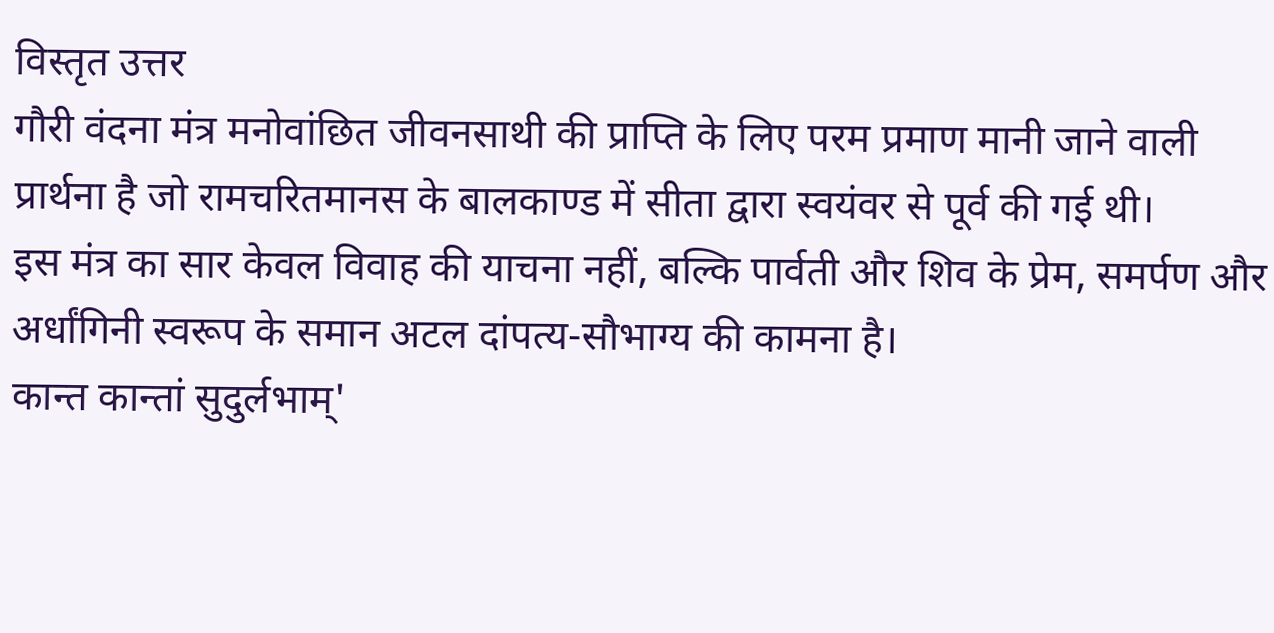विस्तृत उत्तर
गौरी वंदना मंत्र मनोवांछित जीवनसाथी की प्राप्ति के लिए परम प्रमाण मानी जाने वाली प्रार्थना है जो रामचरितमानस के बालकाण्ड में सीता द्वारा स्वयंवर से पूर्व की गई थी।
इस मंत्र का सार केवल विवाह की याचना नहीं, बल्कि पार्वती और शिव के प्रेम, समर्पण और अर्धांगिनी स्वरूप के समान अटल दांपत्य-सौभाग्य की कामना है।
कान्त कान्तां सुदुर्लभाम्'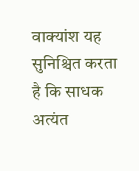वाक्यांश यह सुनिश्चित करता है कि साधक अत्यंत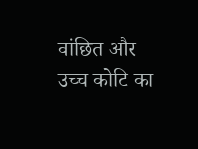वांछित और उच्च कोटि का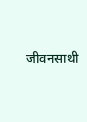जीवनसाथी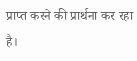प्राप्त करने की प्रार्थना कर रहा है।